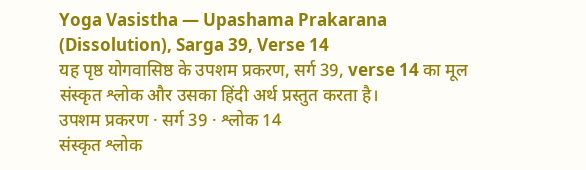Yoga Vasistha — Upashama Prakarana (Dissolution), Sarga 39, Verse 14
यह पृष्ठ योगवासिष्ठ के उपशम प्रकरण, सर्ग 39, verse 14 का मूल संस्कृत श्लोक और उसका हिंदी अर्थ प्रस्तुत करता है।
उपशम प्रकरण · सर्ग 39 · श्लोक 14
संस्कृत श्लोक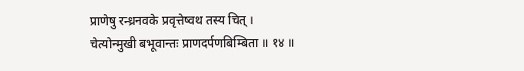प्राणेषु रन्ध्रनवके प्रवृत्तेष्वथ तस्य चित् ।
चेत्योन्मुखी बभूवान्तः प्राणदर्पणबिम्बिता ॥ १४ ॥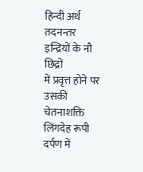हिन्दी अर्थ
तदनन्तर इन्द्रियों के नौ छिद्रों
में प्रवृत्त होने पर उसकी चेतनाशक्ति लिंगदेह रूपी दर्पण में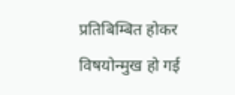प्रतिबिम्बित होकर विषयोन्मुख हो गई